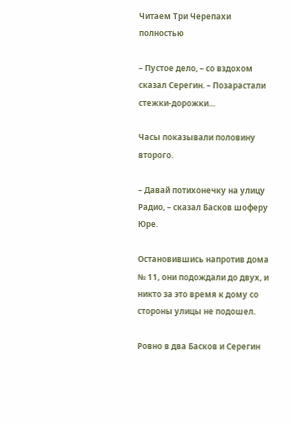Читаем Три Черепахи полностью

– Пустое дело, – со вздохом сказал Серегин. – Позарастали стежки-дорожки…

Часы показывали половину второго.

– Давай потихонечку на улицу Радио, – сказал Басков шоферу Юре.

Остановившись напротив дома № 11, они подождали до двух, и никто за это время к дому со стороны улицы не подошел.

Ровно в два Басков и Серегин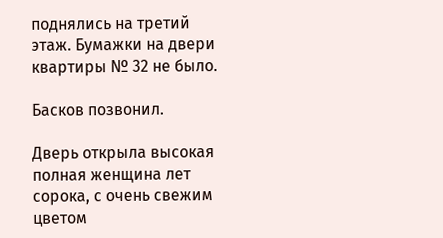поднялись на третий этаж. Бумажки на двери квартиры № 32 не было.

Басков позвонил.

Дверь открыла высокая полная женщина лет сорока, с очень свежим цветом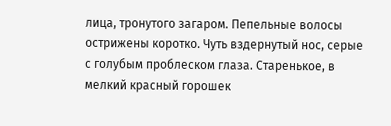лица, тронутого загаром. Пепельные волосы острижены коротко. Чуть вздернутый нос, серые с голубым проблеском глаза. Старенькое, в мелкий красный горошек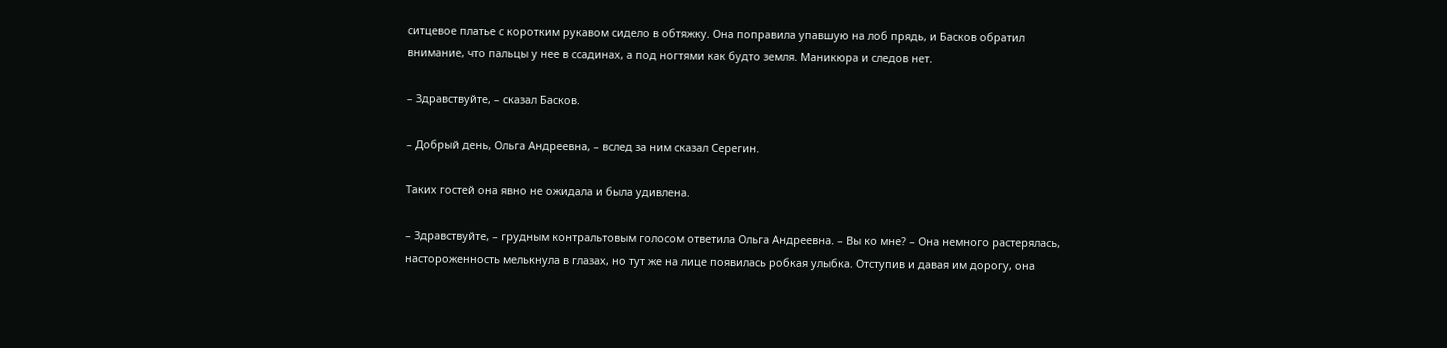ситцевое платье с коротким рукавом сидело в обтяжку. Она поправила упавшую на лоб прядь, и Басков обратил внимание, что пальцы у нее в ссадинах, а под ногтями как будто земля. Маникюра и следов нет.

– Здравствуйте, – сказал Басков.

– Добрый день, Ольга Андреевна, – вслед за ним сказал Серегин.

Таких гостей она явно не ожидала и была удивлена.

– Здравствуйте, – грудным контральтовым голосом ответила Ольга Андреевна. – Вы ко мне? – Она немного растерялась, настороженность мелькнула в глазах, но тут же на лице появилась робкая улыбка. Отступив и давая им дорогу, она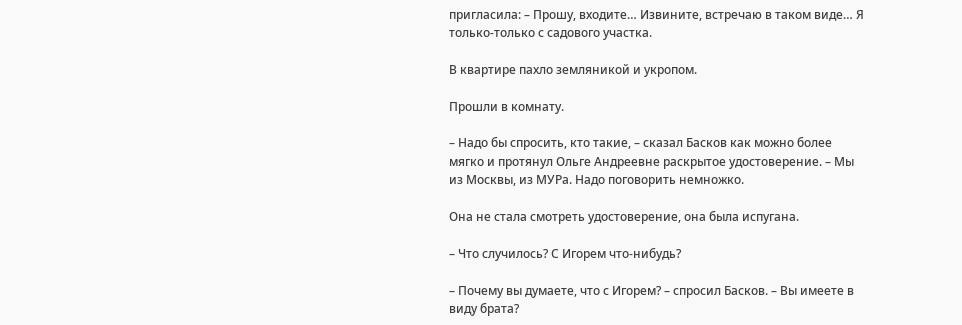пригласила: – Прошу, входите… Извините, встречаю в таком виде… Я только-только с садового участка.

В квартире пахло земляникой и укропом.

Прошли в комнату.

– Надо бы спросить, кто такие, – сказал Басков как можно более мягко и протянул Ольге Андреевне раскрытое удостоверение. – Мы из Москвы, из МУРа. Надо поговорить немножко.

Она не стала смотреть удостоверение, она была испугана.

– Что случилось? С Игорем что-нибудь?

– Почему вы думаете, что с Игорем? – спросил Басков. – Вы имеете в виду брата?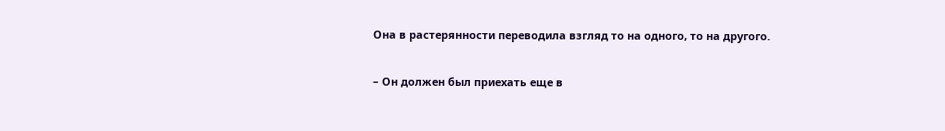Она в растерянности переводила взгляд то на одного, то на другого.

– Он должен был приехать еще в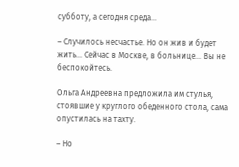субботу, а сегодня среда…

– Случилось несчастье. Но он жив и будет жить… Сейчас в Москве, в больнице… Вы не беспокойтесь.

Ольга Андреевна предложила им стулья, стоявшие у круглого обеденного стола, сама опустилась на тахту.

– Но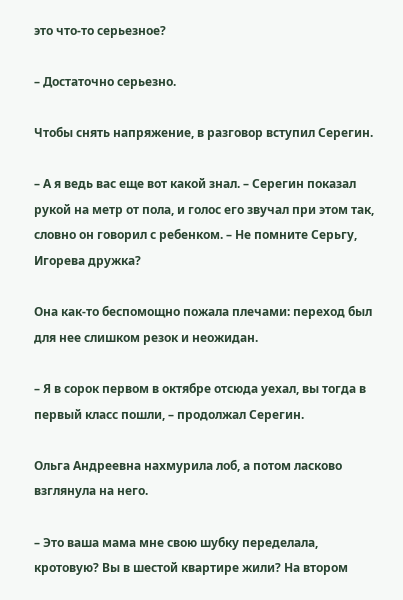это что-то серьезное?

– Достаточно серьезно.

Чтобы снять напряжение, в разговор вступил Серегин.

– А я ведь вас еще вот какой знал. – Серегин показал рукой на метр от пола, и голос его звучал при этом так, словно он говорил с ребенком. – Не помните Серьгу, Игорева дружка?

Она как-то беспомощно пожала плечами: переход был для нее слишком резок и неожидан.

– Я в сорок первом в октябре отсюда уехал, вы тогда в первый класс пошли, – продолжал Серегин.

Ольга Андреевна нахмурила лоб, а потом ласково взглянула на него.

– Это ваша мама мне свою шубку переделала, кротовую? Вы в шестой квартире жили? На втором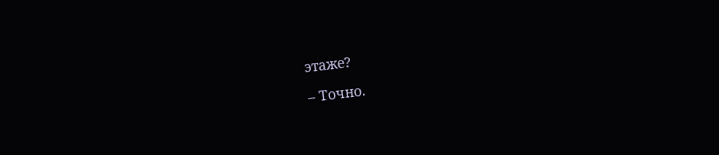этаже?

– Точно.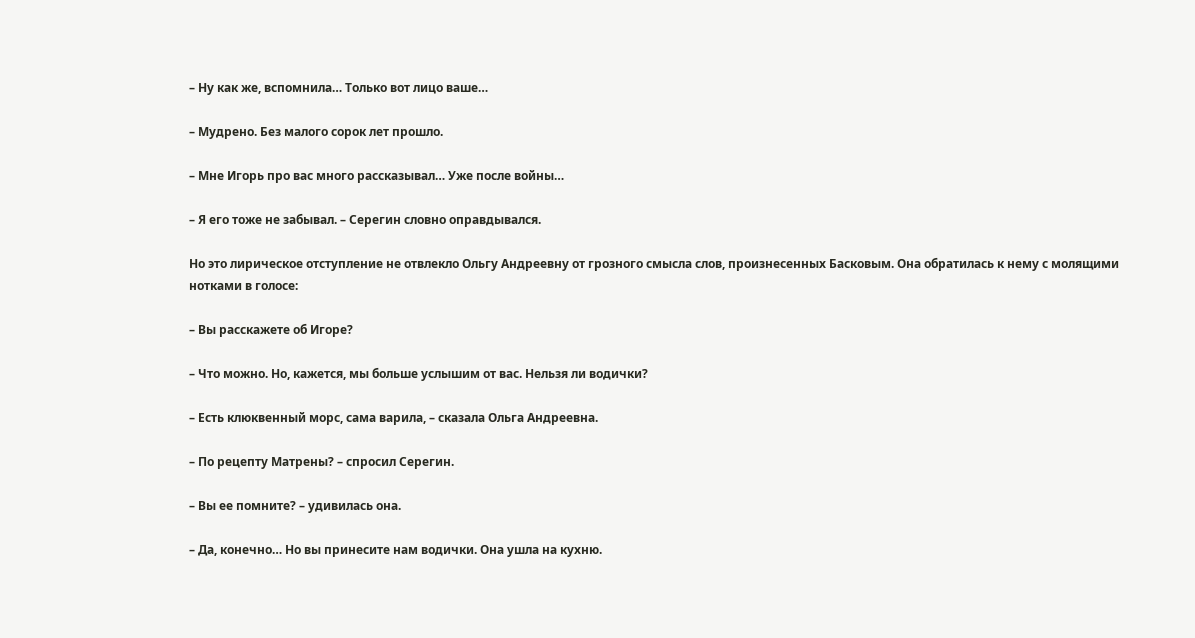– Ну как же, вспомнила… Только вот лицо ваше…

– Мудрено. Без малого сорок лет прошло.

– Мне Игорь про вас много рассказывал… Уже после войны…

– Я его тоже не забывал. – Серегин словно оправдывался.

Но это лирическое отступление не отвлекло Ольгу Андреевну от грозного смысла слов, произнесенных Басковым. Она обратилась к нему с молящими нотками в голосе:

– Вы расскажете об Игоре?

– Что можно. Но, кажется, мы больше услышим от вас. Нельзя ли водички?

– Есть клюквенный морс, сама варила, – сказала Ольга Андреевна.

– По рецепту Матрены? – спросил Серегин.

– Вы ее помните? – удивилась она.

– Да, конечно… Но вы принесите нам водички. Она ушла на кухню.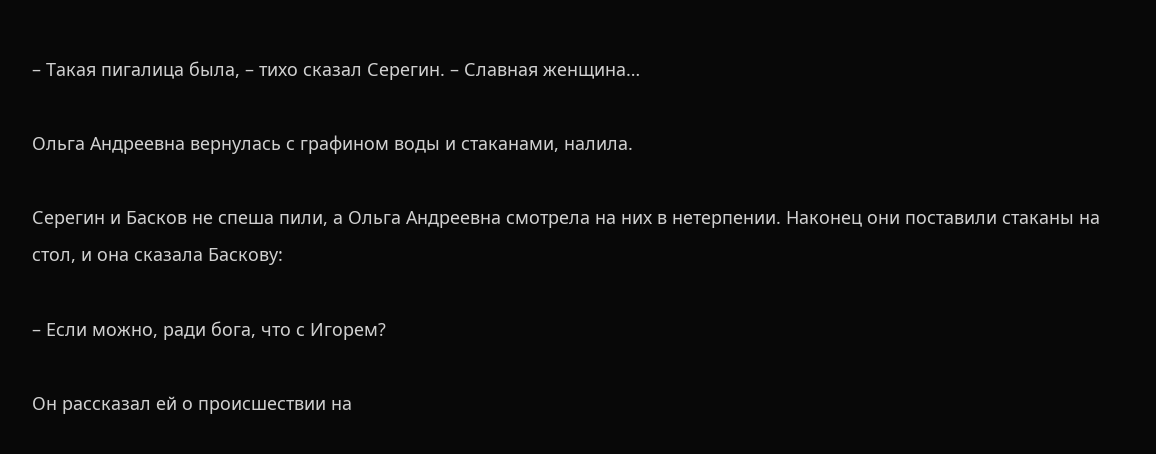– Такая пигалица была, – тихо сказал Серегин. – Славная женщина…

Ольга Андреевна вернулась с графином воды и стаканами, налила.

Серегин и Басков не спеша пили, а Ольга Андреевна смотрела на них в нетерпении. Наконец они поставили стаканы на стол, и она сказала Баскову:

– Если можно, ради бога, что с Игорем?

Он рассказал ей о происшествии на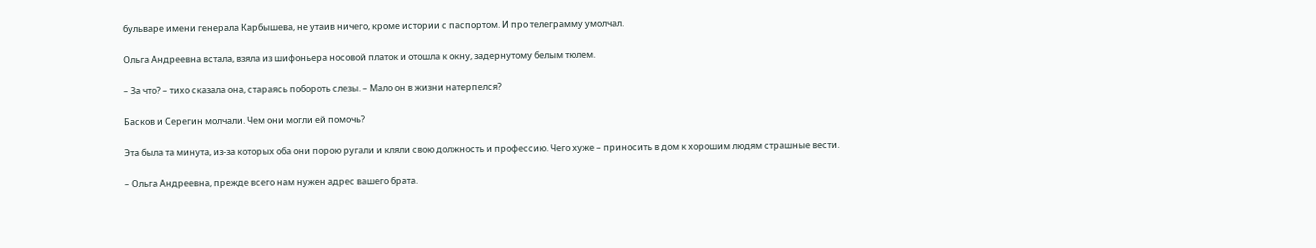бульваре имени генерала Карбышева, не утаив ничего, кроме истории с паспортом. И про телеграмму умолчал.

Ольга Андреевна встала, взяла из шифоньера носовой платок и отошла к окну, задернутому белым тюлем.

– За что? – тихо сказала она, стараясь побороть слезы. – Мало он в жизни натерпелся?

Басков и Серегин молчали. Чем они могли ей помочь?

Эта была та минута, из-за которых оба они порою ругали и кляли свою должность и профессию. Чего хуже – приносить в дом к хорошим людям страшные вести.

– Ольга Андреевна, прежде всего нам нужен адрес вашего брата.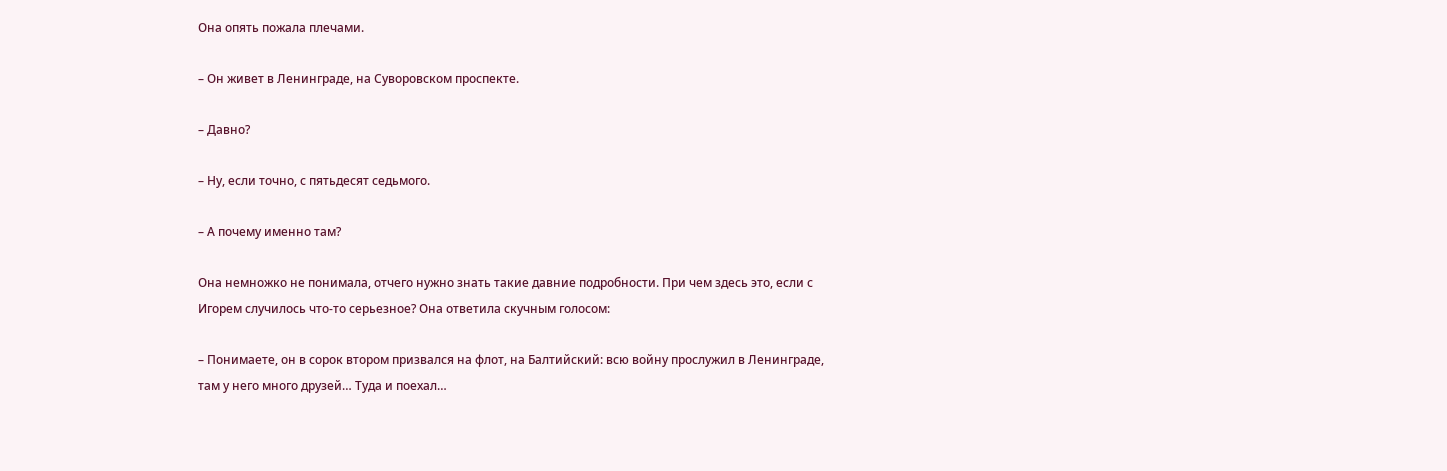Она опять пожала плечами.

– Он живет в Ленинграде, на Суворовском проспекте.

– Давно?

– Ну, если точно, с пятьдесят седьмого.

– А почему именно там?

Она немножко не понимала, отчего нужно знать такие давние подробности. При чем здесь это, если с Игорем случилось что-то серьезное? Она ответила скучным голосом:

– Понимаете, он в сорок втором призвался на флот, на Балтийский: всю войну прослужил в Ленинграде, там у него много друзей… Туда и поехал…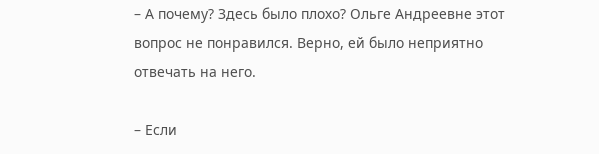– А почему? Здесь было плохо? Ольге Андреевне этот вопрос не понравился. Верно, ей было неприятно отвечать на него.

– Если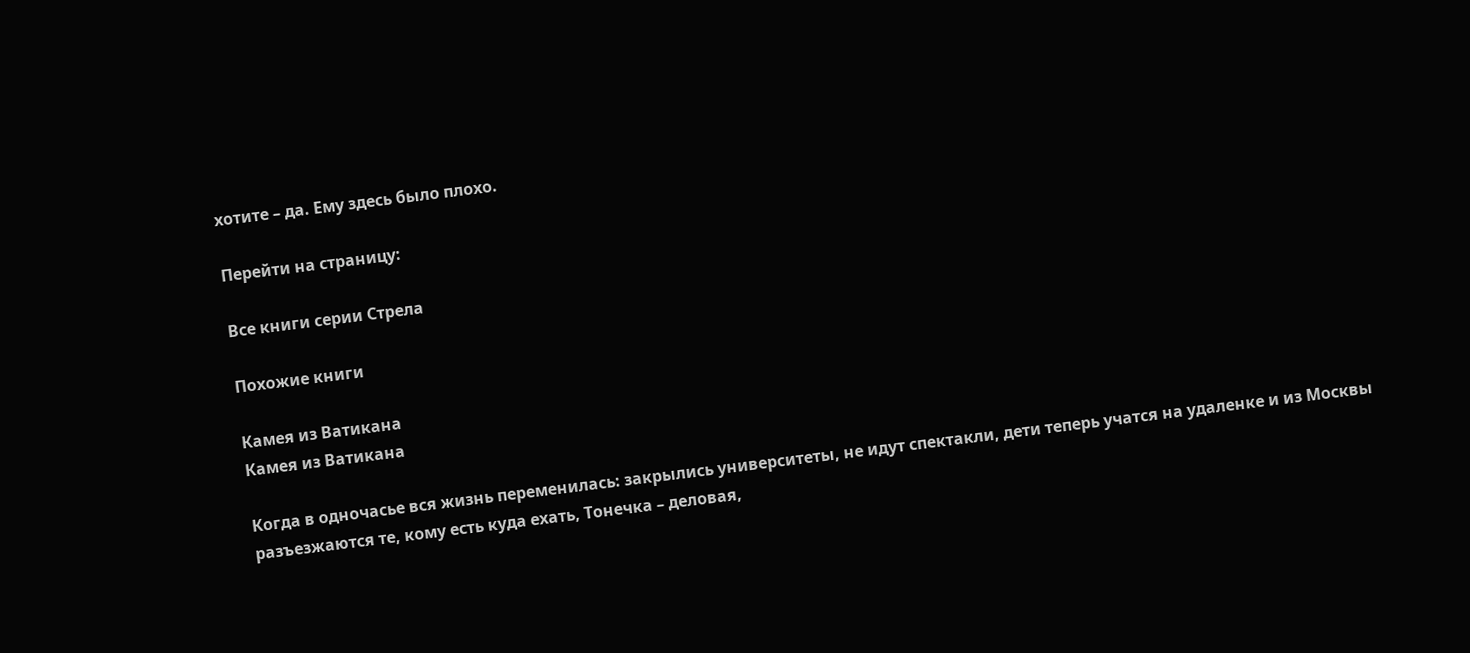хотите – да. Ему здесь было плохо.

Перейти на страницу:

Все книги серии Стрела

Похожие книги

Камея из Ватикана
Камея из Ватикана

Когда в одночасье вся жизнь переменилась: закрылись университеты, не идут спектакли, дети теперь учатся на удаленке и из Москвы разъезжаются те, кому есть куда ехать, Тонечка – деловая,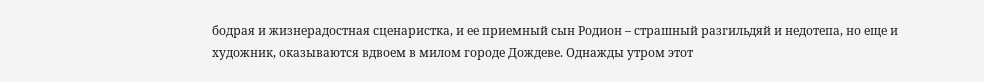бодрая и жизнерадостная сценаристка, и ее приемный сын Родион – страшный разгильдяй и недотепа, но еще и художник, оказываются вдвоем в милом городе Дождеве. Однажды утром этот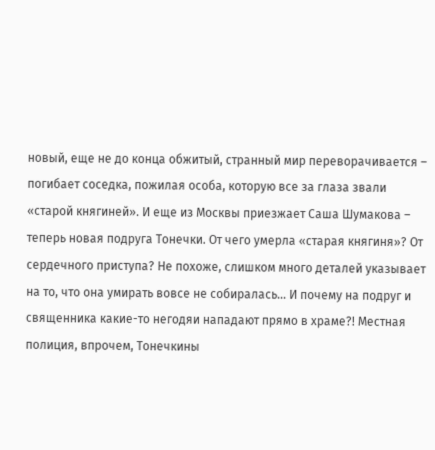новый, еще не до конца обжитый, странный мир переворачивается – погибает соседка, пожилая особа, которую все за глаза звали «старой княгиней». И еще из Москвы приезжает Саша Шумакова – теперь новая подруга Тонечки. От чего умерла «старая княгиня»? От сердечного приступа? Не похоже, слишком много деталей указывает на то, что она умирать вовсе не собиралась… И почему на подруг и священника какие-то негодяи нападают прямо в храме?! Местная полиция, впрочем, Тонечкины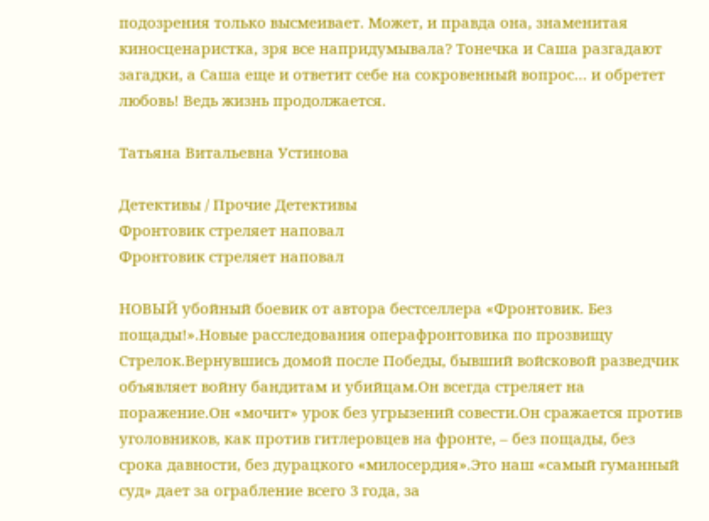подозрения только высмеивает. Может, и правда она, знаменитая киносценаристка, зря все напридумывала? Тонечка и Саша разгадают загадки, а Саша еще и ответит себе на сокровенный вопрос… и обретет любовь! Ведь жизнь продолжается.

Татьяна Витальевна Устинова

Детективы / Прочие Детективы
Фронтовик стреляет наповал
Фронтовик стреляет наповал

НОВЫЙ убойный боевик от автора бестселлера «Фронтовик. Без пощады!».Новые расследования операфронтовика по прозвищу Стрелок.Вернувшись домой после Победы, бывший войсковой разведчик объявляет войну бандитам и убийцам.Он всегда стреляет на поражение.Он «мочит» урок без угрызений совести.Он сражается против уголовников, как против гитлеровцев на фронте, – без пощады, без срока давности, без дурацкого «милосердия».Это наш «самый гуманный суд» дает за ограбление всего 3 года, за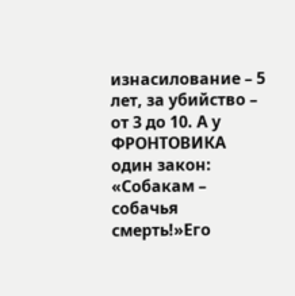изнасилование – 5 лет, за убийство – от 3 до 10. А у ФРОНТОВИКА один закон: «Собакам – собачья смерть!»Его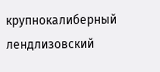крупнокалиберный лендлизовский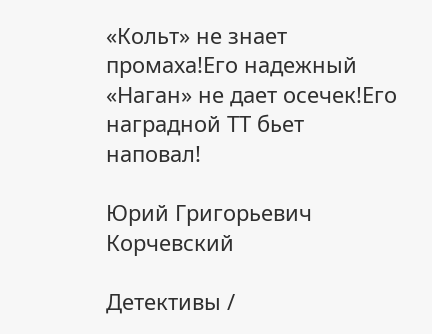«Кольт» не знает промаха!Его надежный «Наган» не дает осечек!Его наградной ТТ бьет наповал!

Юрий Григорьевич Корчевский

Детективы /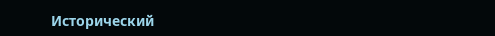Исторический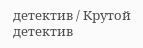детектив / Крутой детектив